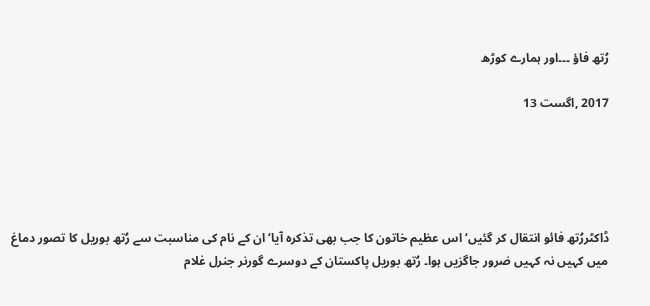رُتھ فاؤ ۔۔۔اور ہمارے کوڑھ

2017 ,اگست 13





ڈاکٹررُتھ فائو انتقال کر گئیں‘ اس عظیم خاتون کا جب بھی تذکرہ آیا‘ ان کے نام کی مناسبت سے رُتھ بوریل کا تصور دماغ میں کہیں نہ کہیں ضرور جاگزیں ہوا۔ رُتھ بوریل پاکستان کے دوسرے گورنر جنرل غلام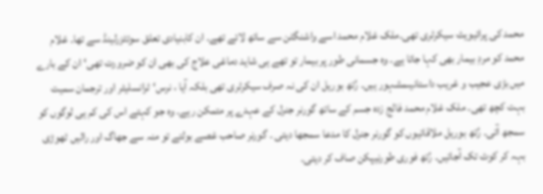محمد کی پرائیویٹ سیکرٹری تھی۔ملک غلام محمد اسے واشنگٹن سے ساتھ لائے تھے۔ ان کابنیادی تعلق سوئٹزرلینڈ سے تھا۔ غلام محمد کو مردِ بیمار بھی کہا جاتا ہے۔ وہ جسمانی طور پر بیمار تو تھے ہی شاید دماغی علاج کی بھی ان کو ضرورت تھی‘ ان کے بارے میں بڑی عجیب و غریب داستانیںمشہور ہیں۔ رُتھ بوریل ان کی نہ صرف سیکرٹری تھی بلکہ آیا ، نرس‘ ٹرانسلیٹر اور ترجمان سمیت بہت کچھ تھی۔ ملک غلام محمد فالج زدہ جسم کے ساتھ گورنر جنرل کے عہدے پر متمکن رہے۔ وہ جو کہتے اس کی کم ہی لوگوں کو سمجھ آتی۔ رُتھ بوریل ملاقاتیوں کو گورنر جنرل کا مدعا سمجھا دیتی ۔ گورنر صاحب غصے بولتے تو منہ سے جھاگ اور رالیں ٹھوڑی بہہ کر کوٹ تک آجاتیں۔ رُتھ فوری طورنیپکن صاف کر دیتی۔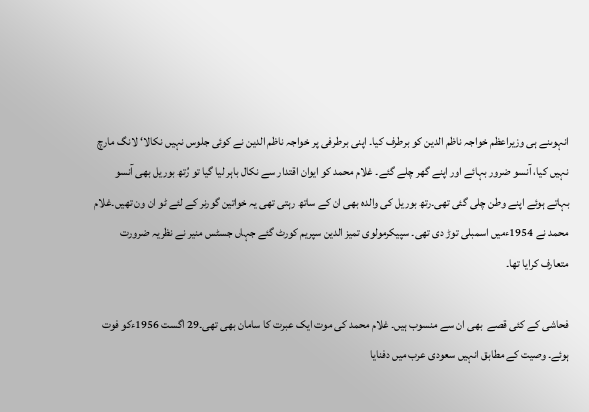انہوںنے ہی وزیراعظم خواجہ ناظم الدین کو برطرف کیا۔ اپنی برطرفی پر خواجہ ناظم الدین نے کوئی جلوس نہیں نکالا‘ لانگ مارچ نہیں کیا، آنسو ضرور بہائے اور اپنے گھر چلے گئے۔ غلام محمد کو ایوان اقتدار سے نکال باہر لیا گیا تو رُتھ بوریل بھی آنسو بہاتے ہوئے اپنے وطن چلی گئی تھی۔رتھ بوریل کی والدہ بھی ان کے ساتھ رہتی تھی یہ خواتین گورنر کے لئے ٹو ان ون تھیں۔غلام محمد نے 1954ءمیں اسمبلی توڑ دی تھی۔ سپیکرمولوی تمیز الدین سپریم کورٹ گئے جہاں جسٹس منیر نے نظریہ ضرورت متعارف کرایا تھا۔

فحاشی کے کئی قصے  بھی ان سے منسوب ہیں۔ غلام محمد کی موت ایک عبرت کا سامان بھی تھی۔29 اگست 1956ءکو فوت ہوئے۔ وصیت کے مطابق انہیں سعودی عرب میں دفنایا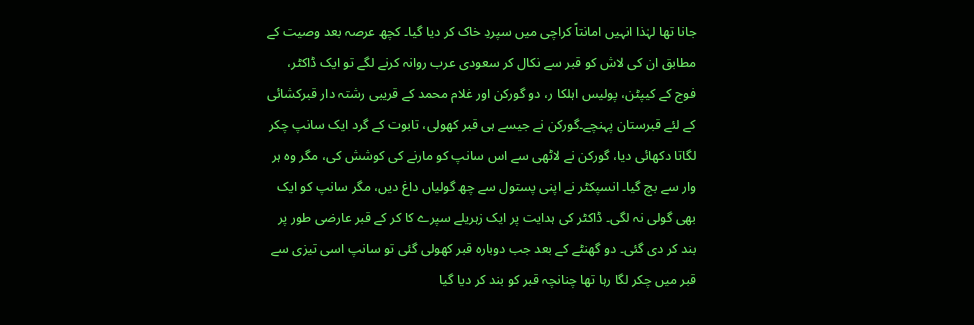جانا تھا لہٰذا انہیں امانتاً کراچی میں سپردِ خاک کر دیا گیا۔ کچھ عرصہ بعد وصیت کے مطابق ان کی لاش کو قبر سے نکال کر سعودی عرب روانہ کرنے لگے تو ایک ڈاکٹر، فوج کے کیپٹن، پولیس اہلکا ر، دو گورکن اور غلام محمد کے قریبی رشتہ دار قبرکشائی کے لئے قبرستان پہنچے۔گورکن نے جیسے ہی قبر کھولی، تابوت کے گرد ایک سانپ چکر لگاتا دکھائی دیا، گورکن نے لاٹھی سے اس سانپ کو مارنے کی کوشش کی، مگر وہ ہر وار سے بچ گیا۔ انسپکٹر نے اپنی پستول سے چھ گولیاں داغ دیں، مگر سانپ کو ایک بھی گولی نہ لگی۔ ڈاکٹر کی ہدایت پر ایک زہریلے سپرے کا کر کے قبر عارضی طور پر بند کر دی گئی۔ دو گھنٹے کے بعد جب دوبارہ قبر کھولی گئی تو سانپ اسی تیزی سے قبر میں چکر لگا رہا تھا چنانچہ قبر کو بند کر دیا گیا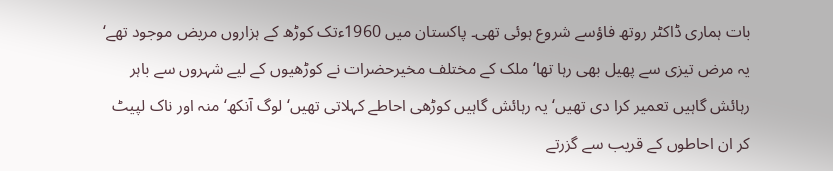بات ہماری ڈاکٹر روتھ فاؤسے شروع ہوئی تھی۔ پاکستان میں 1960ءتک کوڑھ کے ہزاروں مریض موجود تھے‘ یہ مرض تیزی سے پھیل بھی رہا تھا‘ ملک کے مختلف مخیرحضرات نے کوڑھیوں کے لیے شہروں سے باہر رہائش گاہیں تعمیر کرا دی تھیں‘ یہ رہائش گاہیں کوڑھی احاطے کہلاتی تھیں‘ لوگ آنکھ‘ منہ اور ناک لپیٹ کر ان احاطوں کے قریب سے گزرتے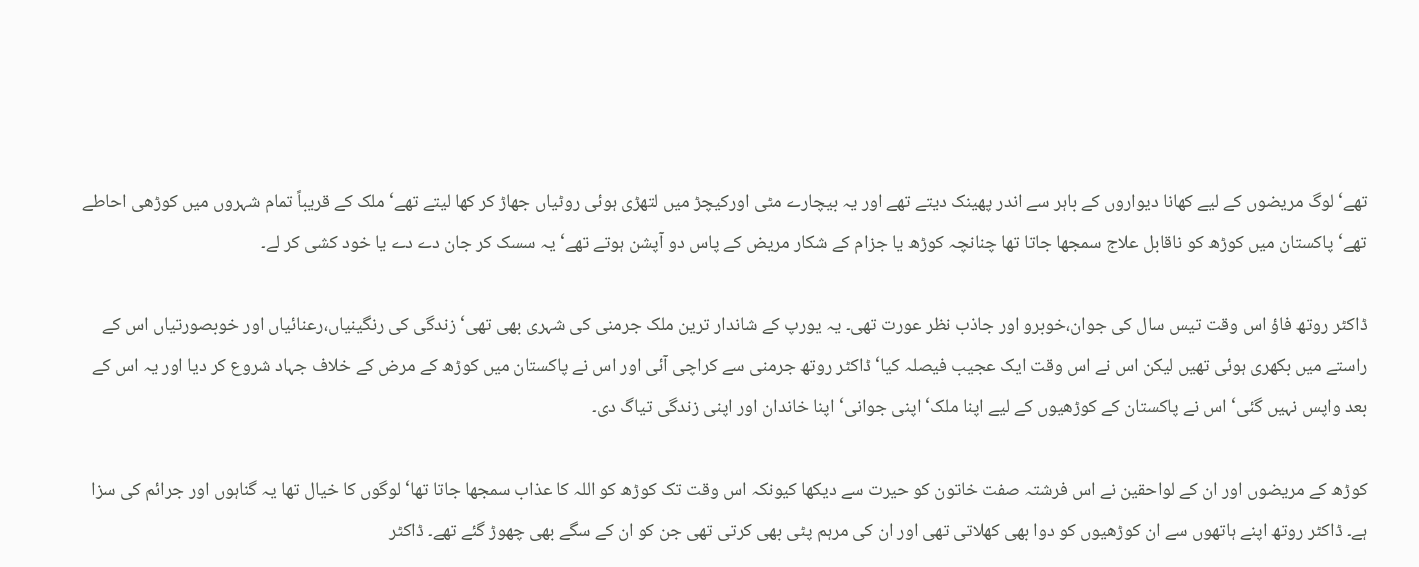تھے‘ لوگ مریضوں کے لیے کھانا دیواروں کے باہر سے اندر پھینک دیتے تھے اور یہ بیچارے مٹی اورکیچڑ میں لتھڑی ہوئی روٹیاں جھاڑ کر کھا لیتے تھے‘ ملک کے قریباً تمام شہروں میں کوڑھی احاطے تھے‘ پاکستان میں کوڑھ کو ناقابل علاج سمجھا جاتا تھا چنانچہ کوڑھ یا جزام کے شکار مریض کے پاس دو آپشن ہوتے تھے‘ یہ سسک کر جان دے دے یا خود کشی کر لے۔

ڈاکٹر روتھ فاؤ اس وقت تیس سال کی جوان،خوبرو اور جاذب نظر عورت تھی۔ یہ یورپ کے شاندار ترین ملک جرمنی کی شہری بھی تھی‘ زندگی کی رنگینیاں،رعنائیاں اور خوبصورتیاں اس کے راستے میں بکھری ہوئی تھیں لیکن اس نے اس وقت ایک عجیب فیصلہ کیا‘ ڈاکٹر روتھ جرمنی سے کراچی آئی اور اس نے پاکستان میں کوڑھ کے مرض کے خلاف جہاد شروع کر دیا اور یہ اس کے بعد واپس نہیں گئی‘ اس نے پاکستان کے کوڑھیوں کے لیے اپنا ملک‘ اپنی جوانی‘ اپنا خاندان اور اپنی زندگی تیاگ دی۔

کوڑھ کے مریضوں اور ان کے لواحقین نے اس فرشتہ صفت خاتون کو حیرت سے دیکھا کیونکہ اس وقت تک کوڑھ کو اللہ کا عذاب سمجھا جاتا تھا‘ لوگوں کا خیال تھا یہ گناہوں اور جرائم کی سزا ہے۔ ڈاکٹر روتھ اپنے ہاتھوں سے ان کوڑھیوں کو دوا بھی کھلاتی تھی اور ان کی مرہم پٹی بھی کرتی تھی جن کو ان کے سگے بھی چھوڑ گئے تھے۔ ڈاکٹر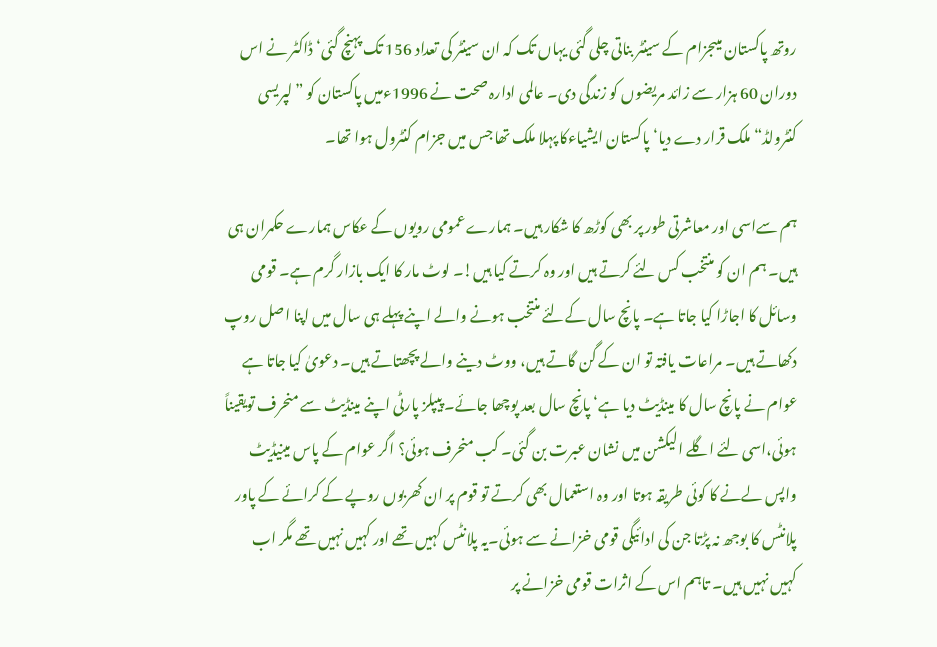روتھ پاکستان میںجزام کے سینٹر بناتی چلی گئی یہاں تک کہ ان سینٹر کی تعداد 156 تک پہنچ گئی‘ ڈاکٹر نے اس دوران 60 ہزار سے زائد مریضوں کو زندگی دی۔ عالمی ادارہ صحت نے 1996ءمیں پاکستان کو ”لپریسی کنٹرولڈ“ ملک قرار دے دیا‘ پاکستان ایشیاءکا پہلا ملک تھا جس میں جزام کنٹرول ہوا تھا۔

ہم سےاسی اور معاشرتی طور پر بھی کوڑھ کا شکار ہیں۔ ہمارے عمومی رویوں کے عکاس ہمارے حکمران ہی ہیں۔ ہم ان کو منتخب کس لئے کرتے ہیں اور وہ کرتے کیا ہیں!۔ لوٹ مار کا ایک بازار گرم ہے۔ قومی وسائل کا اجاڑا کیا جاتا ہے۔ پانچ سال کےلئے منتخب ہونے والے اپنے پہلے ہی سال میں اپنا اصل روپ دکھاتے ہیں۔ مراعات یافتہ تو ان کے گن گاتے ہیں، ووٹ دینے والے پچھتاتے ہیں۔ دعویٰ کیا جاتا ہے عوام نے پانچ سال کا مینڈیٹ دیا ہے‘ پانچ سال بعد پوچھا جائے۔ پیپلز پارٹی اپنے مینڈیٹ سے منحرف تویقیناً ہوئی،اسی لئے اگلے الیکشن میں نشان عبرت بن گئی۔ کب منحرف ہوئی؟ اگر عوام کے پاس مینیڈیٹ واپس لےنے کا کوئی طریقہ ہوتا اور وہ استعمال بھی کرتے تو قوم پر ان کھربوں روپے کے کرائے کے پاور پلانٹس کا بوجھ نہ پڑتا جن کی ادائیگی قومی خزانے سے ہوئی۔یہ پلانٹس کہیں تھے اور کہیں نہیں تھے مگر اب کہیں نہیں ہیں۔ تاہم اس کے اثرات قومی خزانے پر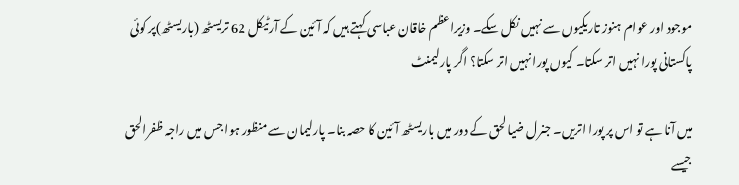موجود اور عوام ہنوز تاریکیوں سے نہیں نکل سکے۔ وزیراعظم خاقان عباسی کہتے ہیں کہ آئین کے آرٹیکل 62 تریسٹھ (باریسٹھ)پر کوئی پاکستانی پورا نہیں اتر سکتا۔ کیوں پورا نہیں اتر سکتا؟ اگر پارلیمنٹ

میں آنا ہے تو اس پر پورا اتریں۔ جنرل ضیا لحق کے دور میں باریسٹھ آئین کا حصہ بنا۔ پارلیمان سے منظور ہوا جس میں راجہ ظفرالحق جیسے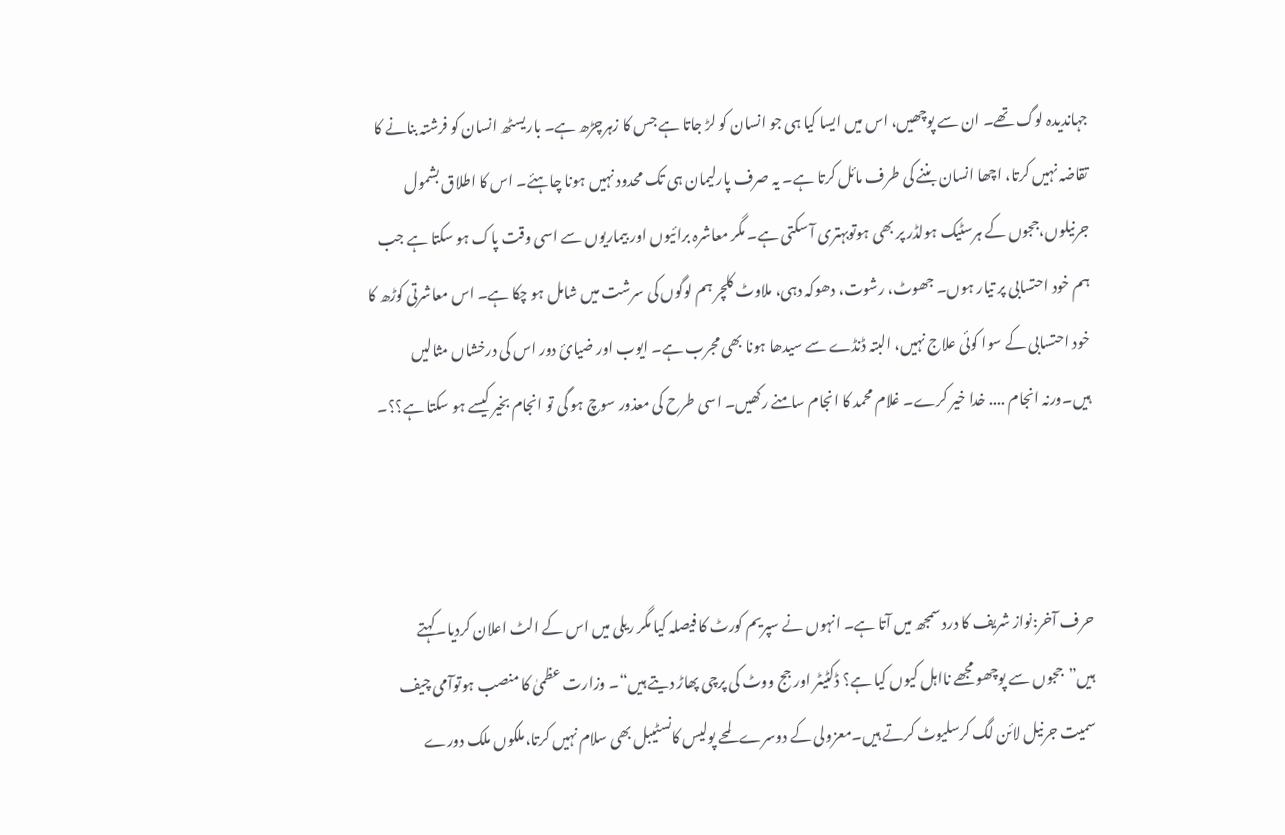جہاندیدہ لوگ تھے۔ ان سے پوچھیں، اس میں ایسا کیا ہی جو انسان کو لڑ جاتا ہے جس کا زہرچڑھ ہے۔ باریسٹھ انسان کو فرشتہ بنانے کا تقاضہ نہیں کرتا، اچھا انسان بننے کی طرف مائل کرتا ہے۔ یہ صرف پارلیمان ہی تک محدود نہیں ہونا چاہئے۔ اس کا اطلاق بشمول جرنیلوں،ججوں کے ہرسٹیک ہولڈر پر بھی ہوتوبہتری آ سکتی ہے۔ مگر معاشرہ برائیوں اور بیماریوں سے اسی وقت پاک ہو سکتا ہے جب ہم خود احتسابی پر تیار ہوں۔ جھوٹ، رشوت، دھوکہ دہی، ملاوٹ کلچر ہم لوگوں کی سرشت میں شامل ہو چکا ہے۔ اس معاشرتی کوڑھ کا خود احتسابی کے سوا کوئی علاج نہیں، البتہ ڈنڈے سے سیدھا ہونا بھی مجرب ہے۔ ایوب اور ضیائ دور اس کی درخشاں مثالیں ہیں۔ورنہ انجام .... خدا خیر کرے۔ غلام محمد کا انجام سامنے رکھیں۔ اسی طرح کی معذور سوچ ہو گی تو انجام بخیر کیسے ہو سکتا ہے؟؟۔



حرف آخر:نواز شریف کا درد سمجھ میں آتا ہے۔ انہوں نے سپریم کورٹ کا فیصلہ کیا مگر ریلی میں اس کے الٹ اعلان کردیا۔کہتے ہیں”ججوں سے پوچھو مجھے نااہل کیوں کیا ہے؟ ڈکٹیٹر اور جج ووٹ کی پرچی پھاڑ دیتے ہیں“۔ وزارت عظمیٰ کا منصب ہوتوآمی چیف سمیت جرنیل لائن لگ کرسلیوٹ کرتے ہیں۔معزولی کے دوسرے لمحے پولیس کانسٹیبل بھی سلام نہیں کرتا،ملکوں ملک دورے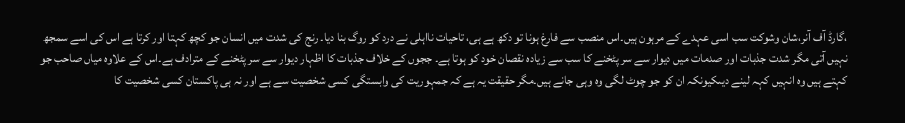،گارڈ آف آنر،شان وشوکت سب اسی عہدے کے مرہون ہیں۔اس منصب سے فارغ ہونا تو دکھ ہے ہی، تاحیات نااہلی نے درد کو روگ بنا دیا۔ رنج کی شدت میں انسان جو کچھ کہتا اور کرتا ہے اس کی اسے سمجھ نہیں آتی مگر شدت جذبات اور صدمات میں دیوار سے سر پٹخنے کا سب سے زیادہ نقصان خود کو ہوتا ہے۔ ججوں کے خلاف جذبات کا اظہار دیوار سے سر پٹخنے کے مترادف ہے۔اس کے علاوہ میاں صاحب جو کہتے ہیں وہ انہیں کہہ لینے دیںکیونکہ ان کو جو چوٹ لگی وہ وہی جانے ہیں۔مگر حقیقت یہ ہے کہ جمہوریت کی وابستگی کسی شخصیت سے ہے اور نہ ہی پاکستان کسی شخصیت کا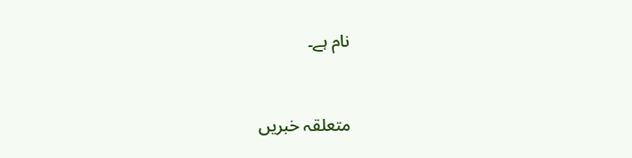نام ہے۔



متعلقہ خبریں